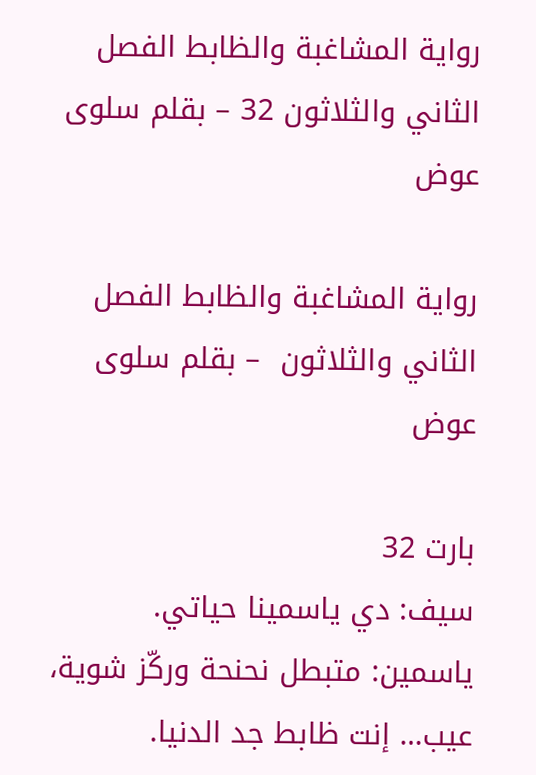رواية المشاغبة والظابط الفصل الثاني والثلاثون 32 – بقلم سلوى عوض

رواية المشاغبة والظابط الفصل الثاني والثلاثون  – بقلم سلوى عوض

بارت 32
سيف: دي ياسمينا حياتي.
ياسمين: متبطل نحنحة وركّز شوية، عيب… إنت ظابط جد الدنيا.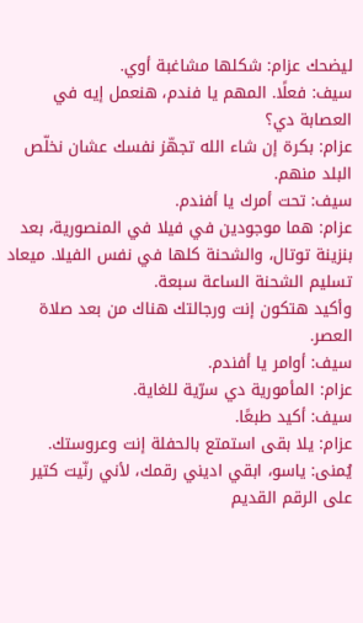ليضحك عزام: شكلها مشاغبة أوي.
سيف: فعلًا. المهم يا فندم، هنعمل إيه في العصابة دي؟
عزام: بكرة إن شاء الله تجهّز نفسك عشان نخلّص البلد منهم.
سيف: تحت أمرك يا أفندم.
عزام: هما موجودين في فيلا في المنصورية، بعد بنزينة توتال، والشحنة كلها في نفس الفيلا. ميعاد تسليم الشحنة الساعة سبعة.
وأكيد هتكون إنت ورجالتك هناك من بعد صلاة العصر.
سيف: أوامر يا أفندم.
عزام: المأمورية دي سرّية للغاية.
سيف: أكيد طبعًا.
عزام: يلا بقى استمتع بالحفلة إنت وعروستك.
يُمنى: ياسو، ابقي اديني رقمك، لأني رنّيت كتير على الرقم القديم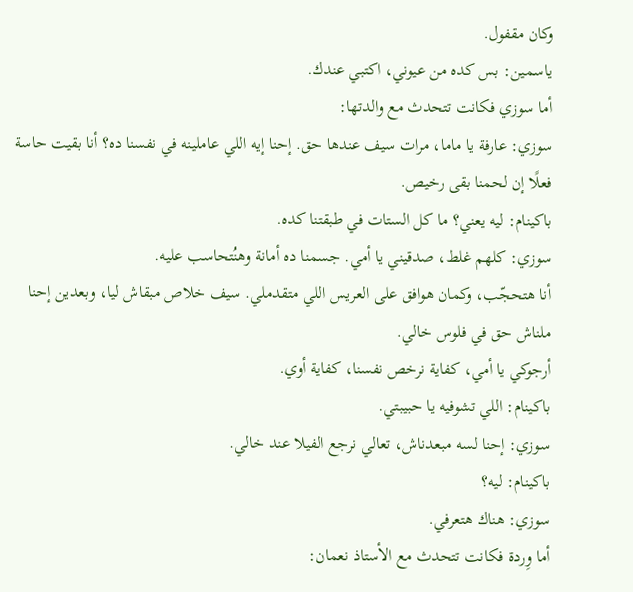وكان مقفول.
ياسمين: بس كده من عيوني، اكتبي عندك.
أما سوزي فكانت تتحدث مع والدتها:
سوزي: عارفة يا ماما، مرات سيف عندها حق. إحنا إيه اللي عاملينه في نفسنا ده؟ أنا بقيت حاسة فعلًا إن لحمنا بقى رخيص.
باكينام: ليه يعني؟ ما كل الستات في طبقتنا كده.
سوزي: كلهم غلط، صدقيني يا أمي. جسمنا ده أمانة وهنُتحاسب عليه.
أنا هتحجّب، وكمان هوافق على العريس اللي متقدملي. سيف خلاص مبقاش ليا، وبعدين إحنا ملناش حق في فلوس خالي.
أرجوكي يا أمي، كفاية نرخص نفسنا، كفاية أوي.
باكينام: اللي تشوفيه يا حبيبتي.
سوزي: إحنا لسه مبعدناش، تعالي نرجع الفيلا عند خالي.
باكينام: ليه؟
سوزي: هناك هتعرفي.
أما وِردة فكانت تتحدث مع الأستاذ نعمان: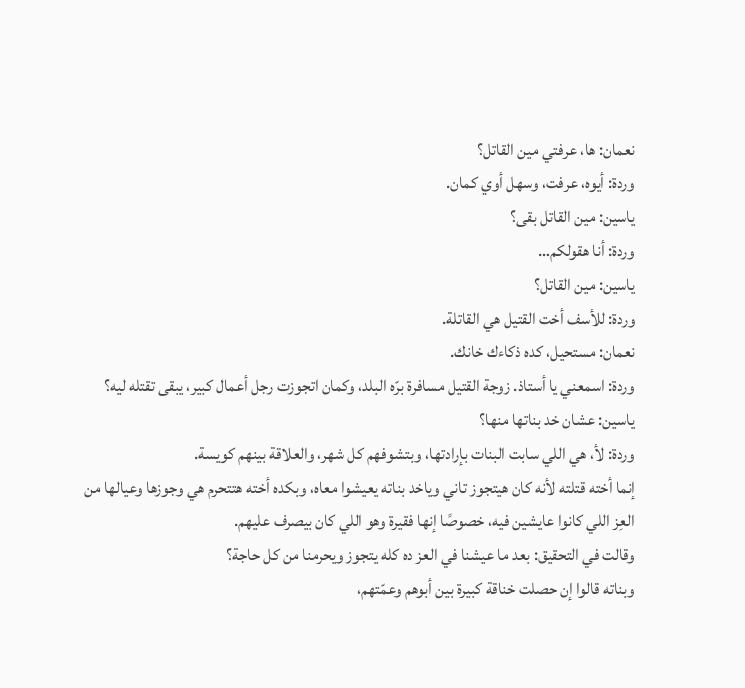نعمان: ها، عرفتي مين القاتل؟
وردة: أيوه، عرفت، وسهل أوي كمان.
ياسين: مين القاتل بقى؟
وردة: أنا هقولكم…
ياسين: مين القاتل؟
وردة: للأسف أخت القتيل هي القاتلة.
نعمان: مستحيل، كده ذكاءك خانك.
وردة: اسمعني يا أستاذ. زوجة القتيل مسافرة برّه البلد، وكمان اتجوزت رجل أعمال كبير، يبقى تقتله ليه؟
ياسين: عشان خد بناتها منها؟
وردة: لأ، هي اللي سابت البنات بإرادتها، وبتشوفهم كل شهر، والعلاقة بينهم كويسة.
إنما أخته قتلته لأنه كان هيتجوز تاني وياخد بناته يعيشوا معاه، وبكده أخته هتتحرم هي وجوزها وعيالها من العِز اللي كانوا عايشين فيه، خصوصًا إنها فقيرة وهو اللي كان بيصرف عليهم.
وقالت في التحقيق: بعد ما عيشنا في العز ده كله يتجوز ويحرمنا من كل حاجة؟
وبناته قالوا إن حصلت خناقة كبيرة بين أبوهم وعمّتهم،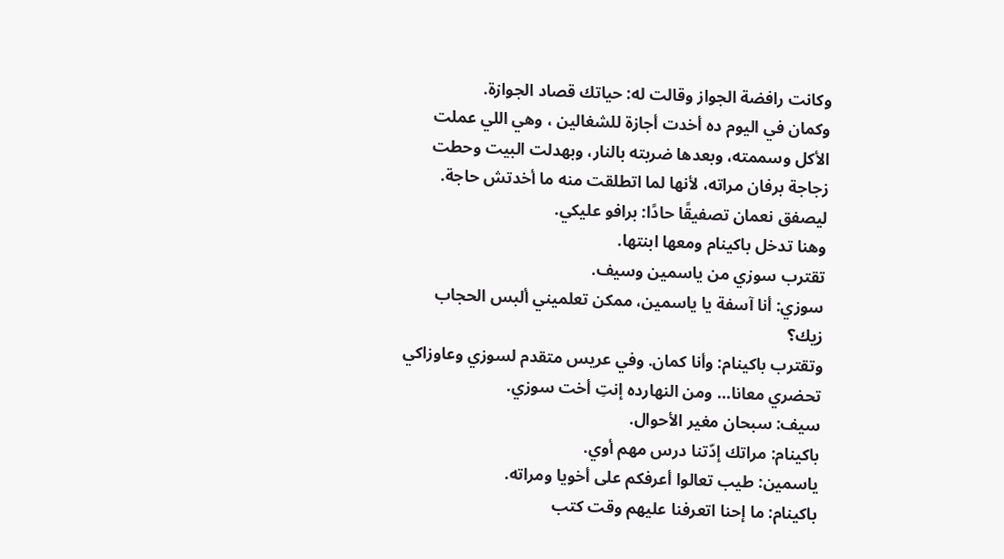وكانت رافضة الجواز وقالت له: حياتك قصاد الجوازة.
وكمان في اليوم ده أخدت أجازة للشغالين ، وهي اللي عملت الأكل وسممته، وبعدها ضربته بالنار، وبهدلت البيت وحطت زجاجة برفان مراته، لأنها لما اتطلقت منه ما أخدتش حاجة.
ليصفق نعمان تصفيقًا حادًا: برافو عليكي.
وهنا تدخل باكينام ومعها ابنتها.
تقترب سوزي من ياسمين وسيف.
سوزي: أنا آسفة يا ياسمين، ممكن تعلميني ألبس الحجاب زيك؟
وتقترب باكينام: وأنا كمان. وفي عريس متقدم لسوزي وعاوزاكي تحضري معانا… ومن النهارده إنتِ أخت سوزي.
سيف: سبحان مغير الأحوال.
باكينام: مراتك إدّتنا درس مهم أوي.
ياسمين: طيب تعالوا أعرفكم على أخويا ومراته.
باكينام: ما إحنا اتعرفنا عليهم وقت كتب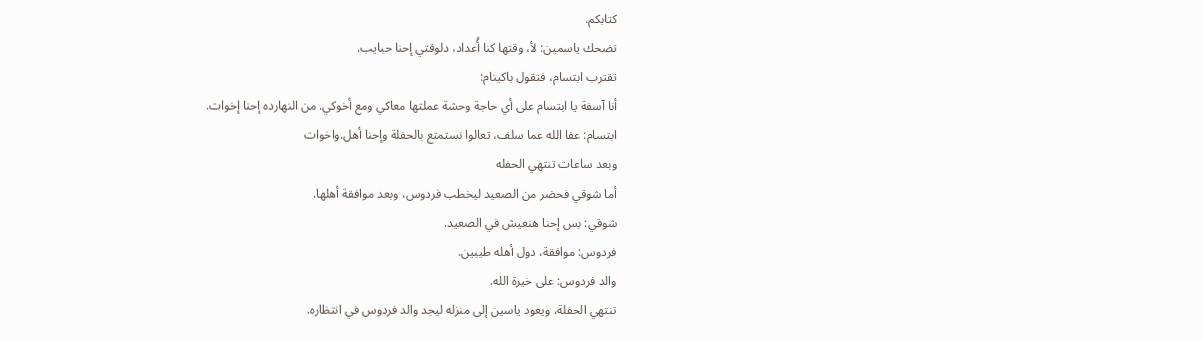كتابكم.
تضحك ياسمين: لأ، وقتها كنا أُعداد، دلوقتي إحنا حبايب.
تقترب ابتسام، فتقول باكينام:
أنا آسفة يا ابتسام على أي حاجة وحشة عملتها معاكي ومع أخوكي. من النهارده إحنا إخوات.
ابتسام: عفا الله عما سلف، تعالوا نستمتع بالحفلة وإحنا أهل.واخوات
وبعد ساعات تنتهي الحفله
أما شوقي فحضر من الصعيد ليخطب فردوس، وبعد موافقة أهلها.
شوقي: بس إحنا هنعيش في الصعيد.
فردوس: موافقة، دول أهله طيبين.
والد فردوس: على خيرة الله.
تنتهي الحفلة، ويعود ياسين إلى منزله ليجد والد فردوس في انتظاره.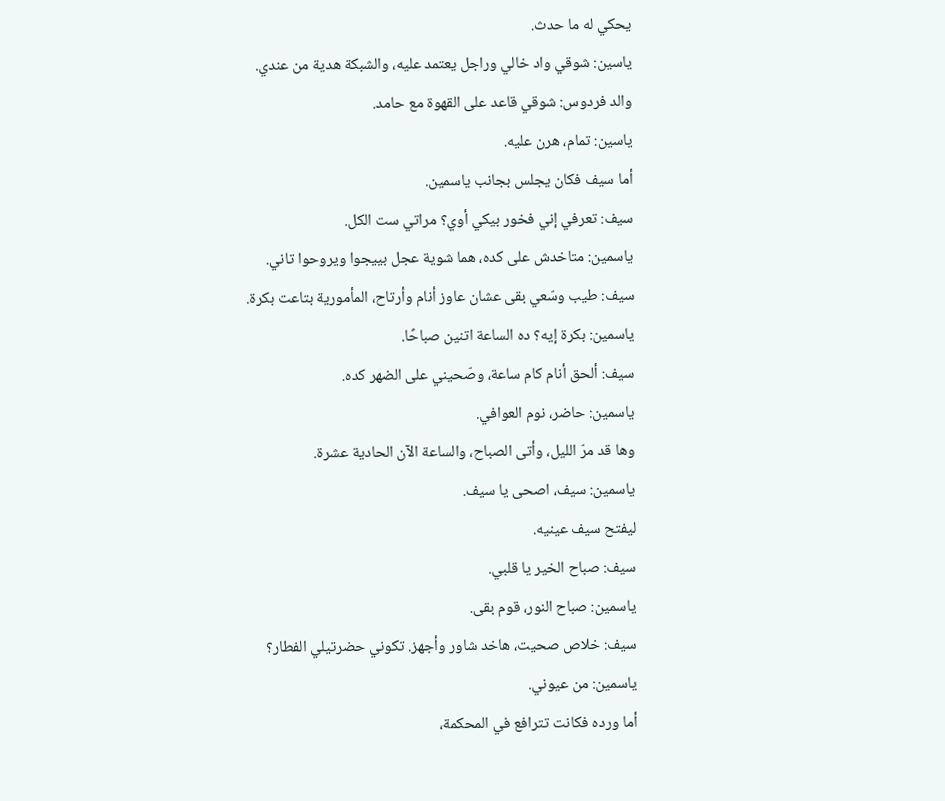يحكي له ما حدث.
ياسين: شوقي واد خالي وراجل يعتمد عليه، والشبكة هدية من عندي.
والد فردوس: شوقي قاعد على القهوة مع حامد.
ياسين: تمام، هرن عليه.
أما سيف فكان يجلس بجانب ياسمين.
سيف: تعرفي إني فخور بيكي أوي؟ مراتي ست الكل.
ياسمين: متاخدش على كده، هما شوية عجل بييجوا ويروحوا تاني.
سيف: طيب وسّعي بقى عشان عاوز أنام وأرتاح، المأمورية بتاعت بكرة.
ياسمين: بكرة إيه؟ ده الساعة اتنين صباحًا.
سيف: ألحق أنام كام ساعة، وصّحيني على الضهر كده.
ياسمين: حاضر، نوم العوافي.
وها قد مرّ الليل، وأتى الصباح، والساعة الآن الحادية عشرة.
ياسمين: سيف، اصحى يا سيف.
ليفتح سيف عينيه.
سيف: صباح الخير يا قلبي.
ياسمين: صباح النور، قوم بقى.
سيف: خلاص صحيت، هاخد شاور وأجهز. تكوني حضرتيلي الفطار؟
ياسمين: من عيوني.
أما ورده فكانت تترافع في المحكمة،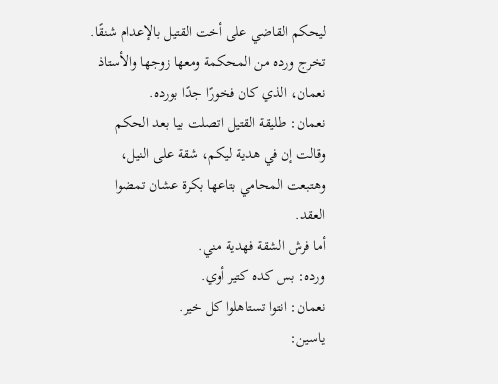ليحكم القاضي على أخت القتيل بالإعدام شنقًا.
تخرج ورده من المحكمة ومعها زوجها والأستاذ نعمان، الذي كان فخورًا جدًا بورده.
نعمان: طليقة القتيل اتصلت بيا بعد الحكم وقالت إن في هدية ليكم، شقة على النيل، وهتبعت المحامي بتاعها بكرة عشان تمضوا العقد.
أما فرش الشقة فهدية مني.
ورده: بس كده كتير أوي.
نعمان: انتوا تستاهلوا كل خير.
ياسين: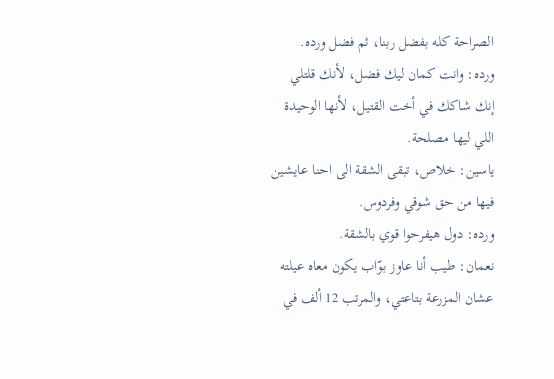الصراحة كله بفضل ربنا، ثم فضل ورده.
ورده: وانت كمان ليك فضل، لأنك قلتلي إنك شاكك في أخت القتيل، لأنها الوحيدة اللي ليها مصلحة.
ياسين: خلاص، تبقى الشقة الى احنا عايشين فيها من حق شوقي وفردوس.
ورده: دول هيفرحوا قوي بالشقة.
نعمان: طيب أنا عاوز بوّاب يكون معاه عيلته عشان المزرعة بتاعتي، والمرتب 12 ألف في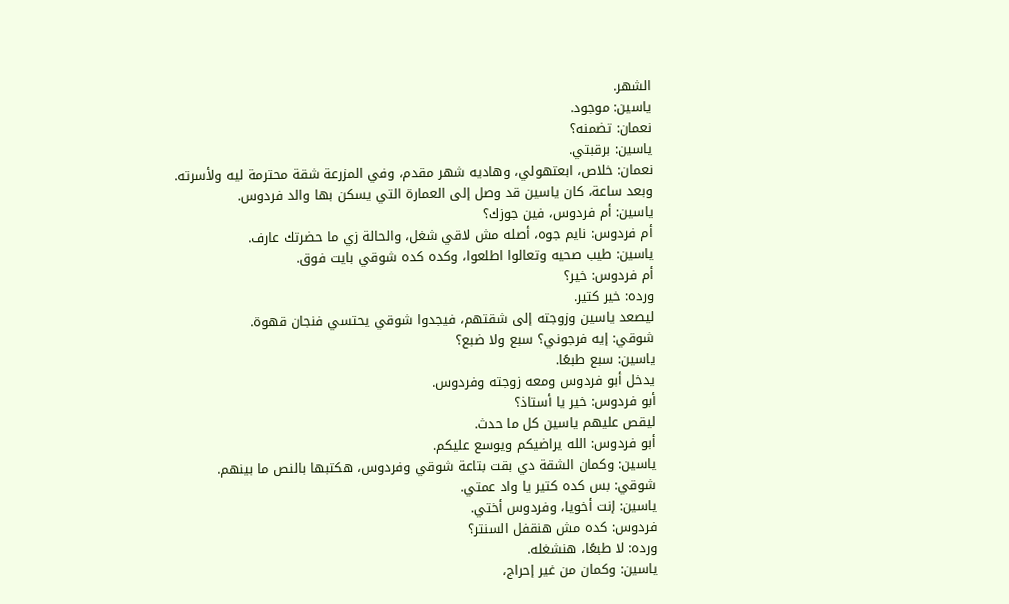الشهر.
ياسين: موجود.
نعمان: تضمنه؟
ياسين: برقبتي.
نعمان: خلاص، ابعتهولي، وهاديه شهر مقدم، وفي المزرعة شقة محترمة ليه ولأسرته.
وبعد ساعة، كان ياسين قد وصل إلى العمارة التي يسكن بها والد فردوس.
ياسين: أم فردوس، فين جوزك؟
أم فردوس: نايم جوه، أصله مش لاقي شغل، والحالة زي ما حضرتك عارف.
ياسين: طيب صحيه وتعالوا اطلعوا، وكده كده شوقي بايت فوق.
أم فردوس: خير؟
ورده: خير كتير.
ليصعد ياسين وزوجته إلى شقتهم، فيجدوا شوقي يحتسي فنجان قهوة.
شوقي: إيه فرجوني؟ سبع ولا ضبع؟
ياسين: سبع طبعًا.
يدخل أبو فردوس ومعه زوجته وفردوس.
أبو فردوس: خير يا أستاذ؟
ليقص عليهم ياسين كل ما حدث.
أبو فردوس: الله يراضيكم ويوسع عليكم.
ياسين: وكمان الشقة دي بقت بتاعة شوقي وفردوس، هكتبها بالنص ما بينهم.
شوقي: بس كده كتير يا واد عمتي.
ياسين: إنت أخويا، وفردوس أختي.
فردوس: كده مش هنقفل السنتر؟
ورده: لا طبعًا، هنشغله.
ياسين: وكمان من غير إحراج،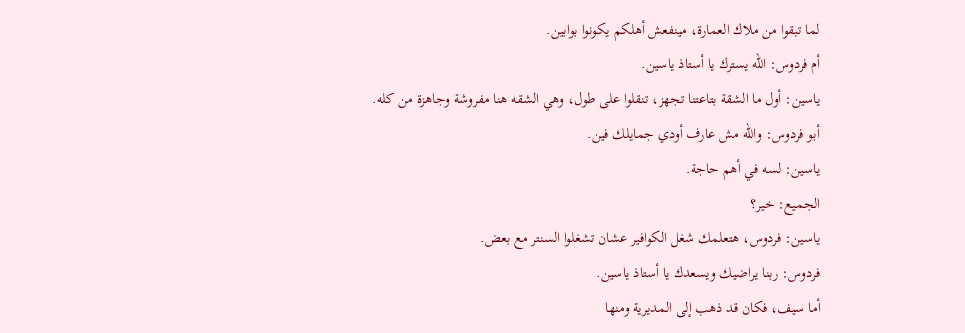لما تبقوا من ملاك العمارة، مينفعش أهلكم يكونوا بوابين.
أم فردوس: الله يسترك يا أستاذ ياسين.
ياسين: أول ما الشقة بتاعتنا تجهز، تنقلوا على طول، وهي الشقه هنا مفروشة وجاهزة من كله.
أبو فردوس: والله مش عارف أودي جمايلك فين.
ياسين: لسه في أهم حاجة.
الجميع: خير؟
ياسين: فردوس، هتعلمك شغل الكوافير عشان تشغلوا السنتر مع بعض.
فردوس: ربنا يراضيك ويسعدك يا أستاذ ياسين.
أما سيف، فكان قد ذهب إلى المديرية ومنها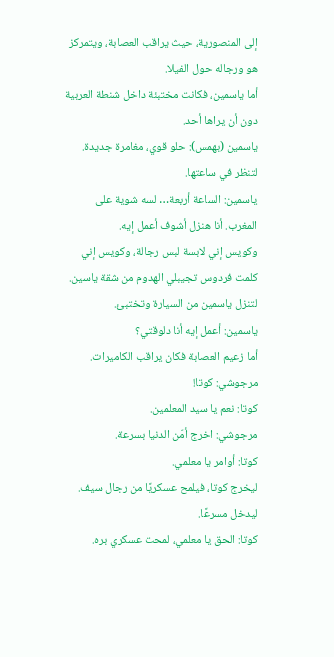إلى المنصورية، حيث يراقب العصابة، ويتمركز هو ورجاله حول الفيلا.
أما ياسمين، فكانت مختبئة داخل شنطة العربية دون أن يراها أحد.
ياسمين (بهمس): حلو قوي، مغامرة جديدة.
لتنظر في ساعتها.
ياسمين: الساعة أربعة… لسه شوية على المغرب. أنا هنزل أشوف أعمل إيه.
وكويس إني لابسة لبس رجالة، وكويس إني كلمت فردوس تجيبلي الهدوم من شقة ياسين.
لتنزل ياسمين من السيارة وتختبئ.
ياسمين: أعمل إيه أنا دلوقتي؟
أما زعيم العصابة فكان يراقب الكاميرات.
مرجوشي: كوتا!
كوتا: نعم يا سيد المعلمين.
مرجوشي: اخرج أمّن الدنيا بسرعة.
كوتا: أوامر يا معلمي.
ليخرج كوتا، فيلمح عسكريًا من رجال سيف.
ليدخل مسرعًا.
كوتا: الحق يا معلمي، لمحت عسكري بره.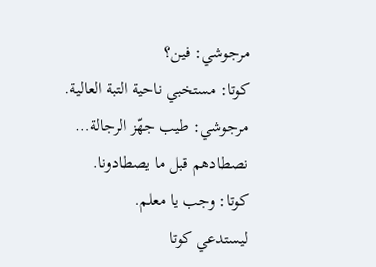مرجوشي: فين؟
كوتا: مستخبي ناحية التبة العالية.
مرجوشي: طيب جهّز الرجالة… نصطادهم قبل ما يصطادونا.
كوتا: وجب يا معلم.
ليستدعي كوتا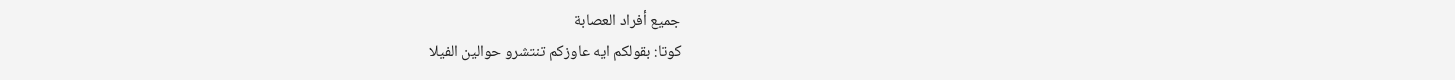جميع أفراد العصابة
كوتا: بقولكم ايه عاوزكم تنتشرو حوالين الفيلا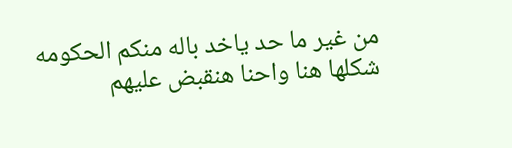من غير ما حد ياخد باله منكم الحكومه شكلها هنا واحنا هنقبض عليهم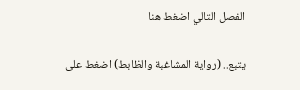الفصل التالي اضغط هنا

يتبع.. (رواية المشاغبة والظابط) اضغط على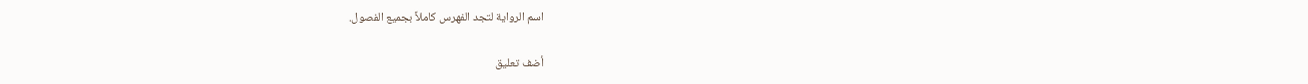اسم الرواية لتجد الفهرس كاملاً بجميع الفصول.

أضف تعليق